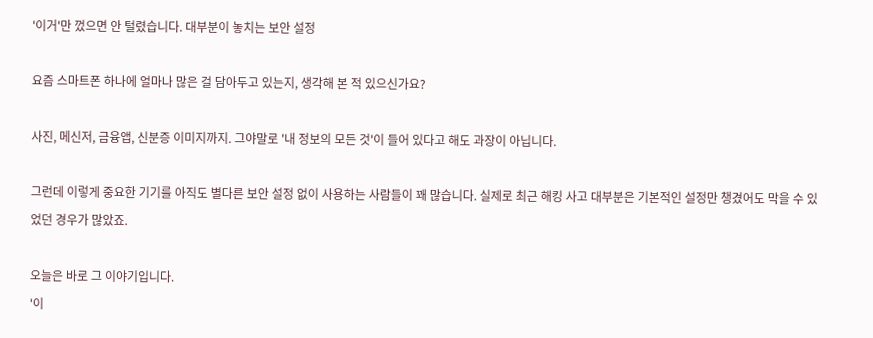'이거'만 껐으면 안 털렸습니다. 대부분이 놓치는 보안 설정

요즘 스마트폰 하나에 얼마나 많은 걸 담아두고 있는지, 생각해 본 적 있으신가요?

사진, 메신저, 금융앱, 신분증 이미지까지. 그야말로 '내 정보의 모든 것'이 들어 있다고 해도 과장이 아닙니다.

그런데 이렇게 중요한 기기를 아직도 별다른 보안 설정 없이 사용하는 사람들이 꽤 많습니다. 실제로 최근 해킹 사고 대부분은 기본적인 설정만 챙겼어도 막을 수 있었던 경우가 많았죠.

오늘은 바로 그 이야기입니다.
'이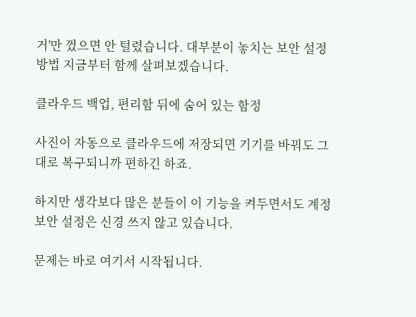거'만 껐으면 안 털렸습니다. 대부분이 놓치는 보안 설정 방법 지금부터 함께 살펴보겠습니다.

클라우드 백업, 편리함 뒤에 숨어 있는 함정

사진이 자동으로 클라우드에 저장되면 기기를 바꿔도 그대로 복구되니까 편하긴 하죠.

하지만 생각보다 많은 분들이 이 기능을 켜두면서도 계정 보안 설정은 신경 쓰지 않고 있습니다.

문제는 바로 여기서 시작됩니다.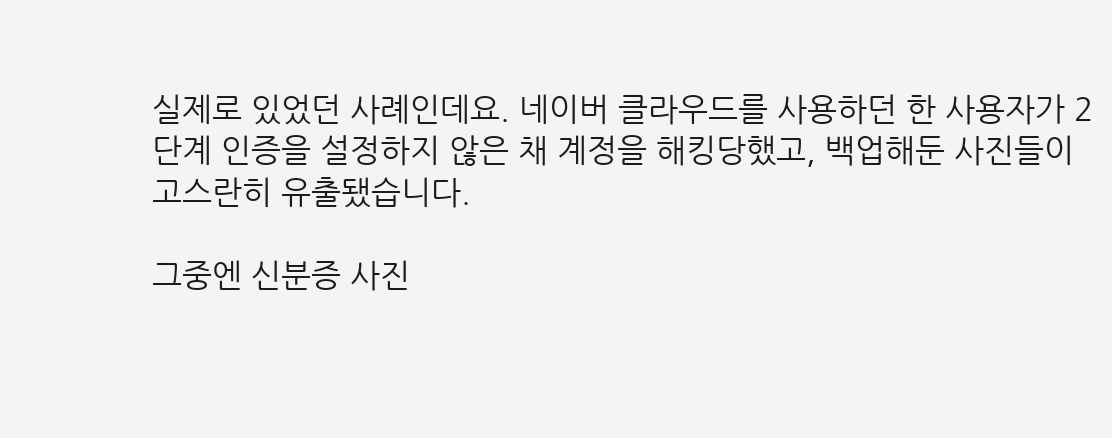실제로 있었던 사례인데요. 네이버 클라우드를 사용하던 한 사용자가 2단계 인증을 설정하지 않은 채 계정을 해킹당했고, 백업해둔 사진들이 고스란히 유출됐습니다.

그중엔 신분증 사진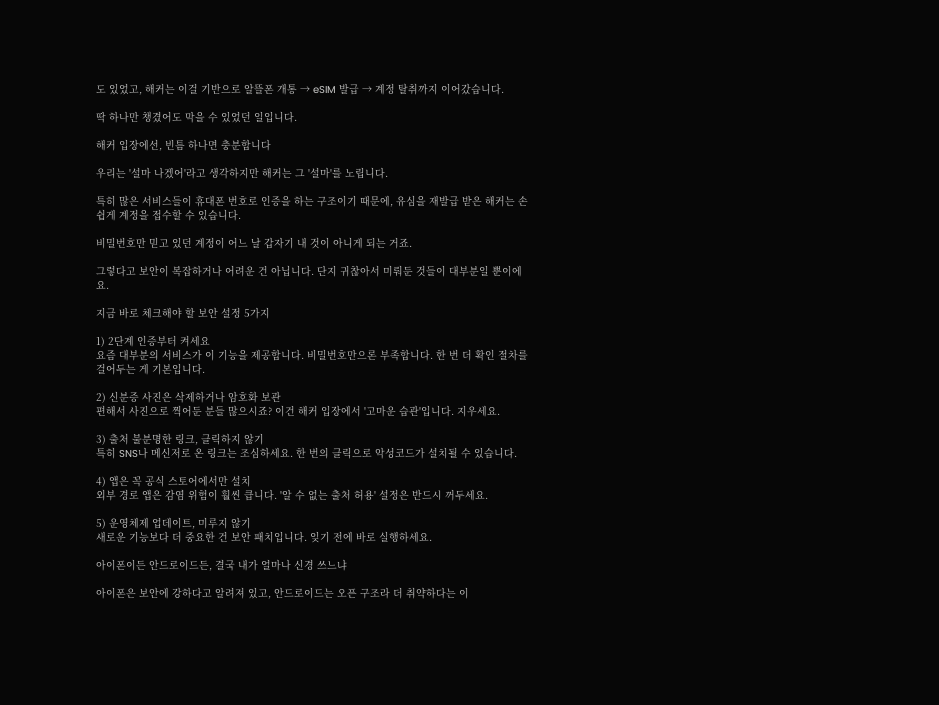도 있었고, 해커는 이걸 기반으로 알뜰폰 개통 → eSIM 발급 → 계정 탈취까지 이어갔습니다.

딱 하나만 챙겼어도 막을 수 있었던 일입니다.

해커 입장에선, 빈틈 하나면 충분합니다

우리는 '설마 나겠어'라고 생각하지만 해커는 그 '설마'를 노립니다.

특히 많은 서비스들이 휴대폰 번호로 인증을 하는 구조이기 때문에, 유심을 재발급 받은 해커는 손쉽게 계정을 접수할 수 있습니다.

비밀번호만 믿고 있던 계정이 어느 날 갑자기 내 것이 아니게 되는 거죠.

그렇다고 보안이 복잡하거나 어려운 건 아닙니다. 단지 귀찮아서 미뤄둔 것들이 대부분일 뿐이에요.

지금 바로 체크해야 할 보안 설정 5가지

1) 2단계 인증부터 켜세요
요즘 대부분의 서비스가 이 기능을 제공합니다. 비밀번호만으론 부족합니다. 한 번 더 확인 절차를 걸어두는 게 기본입니다.

2) 신분증 사진은 삭제하거나 암호화 보관
편해서 사진으로 찍어둔 분들 많으시죠? 이건 해커 입장에서 '고마운 습관'입니다. 지우세요.

3) 출처 불분명한 링크, 클릭하지 않기
특히 SNS나 메신저로 온 링크는 조심하세요. 한 번의 클릭으로 악성코드가 설치될 수 있습니다.

4) 앱은 꼭 공식 스토어에서만 설치
외부 경로 앱은 감염 위험이 훨씬 큽니다. '알 수 없는 출처 허용' 설정은 반드시 꺼두세요.

5) 운영체제 업데이트, 미루지 않기
새로운 기능보다 더 중요한 건 보안 패치입니다. 잊기 전에 바로 실행하세요.

아이폰이든 안드로이드든, 결국 내가 얼마나 신경 쓰느냐

아이폰은 보안에 강하다고 알려져 있고, 안드로이드는 오픈 구조라 더 취약하다는 이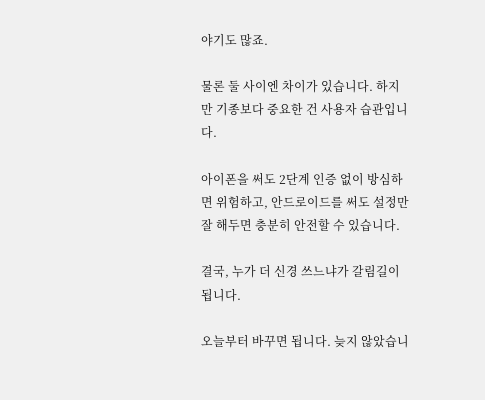야기도 많죠.

물론 둘 사이엔 차이가 있습니다. 하지만 기종보다 중요한 건 사용자 습관입니다.

아이폰을 써도 2단계 인증 없이 방심하면 위험하고, 안드로이드를 써도 설정만 잘 해두면 충분히 안전할 수 있습니다.

결국, 누가 더 신경 쓰느냐가 갈림길이 됩니다.

오늘부터 바꾸면 됩니다. 늦지 않았습니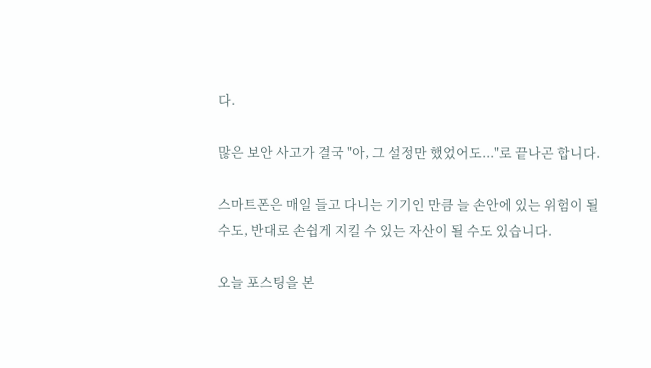다.

많은 보안 사고가 결국 "아, 그 설정만 했었어도..."로 끝나곤 합니다.

스마트폰은 매일 들고 다니는 기기인 만큼 늘 손안에 있는 위험이 될 수도, 반대로 손쉽게 지킬 수 있는 자산이 될 수도 있습니다.

오늘 포스팅을 본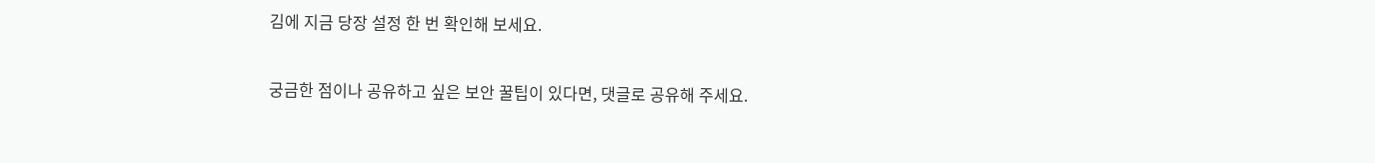김에 지금 당장 설정 한 번 확인해 보세요.

궁금한 점이나 공유하고 싶은 보안 꿀팁이 있다면, 댓글로 공유해 주세요.